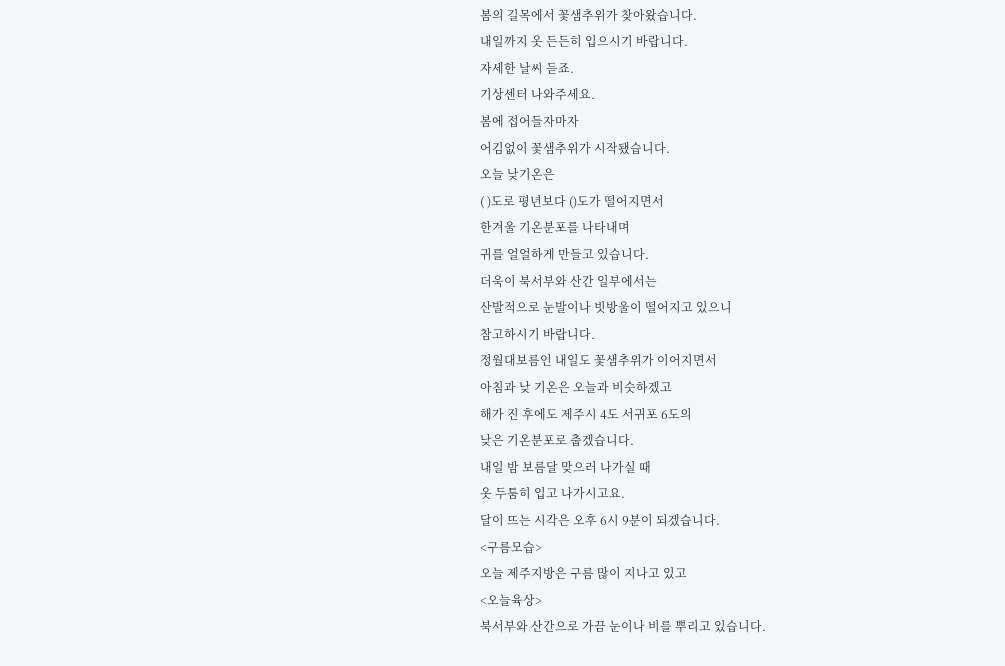봄의 길목에서 꽃샘추위가 찾아왔습니다.
내일까지 옷 든든히 입으시기 바랍니다.
자세한 날씨 듣죠.
기상센터 나와주세요.
봄에 접어들자마자
어김없이 꽃샘추위가 시작됐습니다.
오늘 낮기온은
( )도로 평년보다 ()도가 떨어지면서
한겨울 기온분포를 나타내며
귀를 얼얼하게 만들고 있습니다.
더욱이 북서부와 산간 일부에서는
산발적으로 눈발이나 빗방울이 떨어지고 있으니
참고하시기 바랍니다.
정월대보름인 내일도 꽃샘추위가 이어지면서
아침과 낮 기온은 오늘과 비슷하겠고
해가 진 후에도 제주시 4도 서귀포 6도의
낮은 기온분포로 춥겠습니다.
내일 밤 보름달 맞으러 나가실 때
옷 두툼히 입고 나가시고요.
달이 뜨는 시각은 오후 6시 9분이 되겠습니다.
<구름모습>
오늘 제주지방은 구름 많이 지나고 있고
<오늘육상>
북서부와 산간으로 가끔 눈이나 비를 뿌리고 있습니다.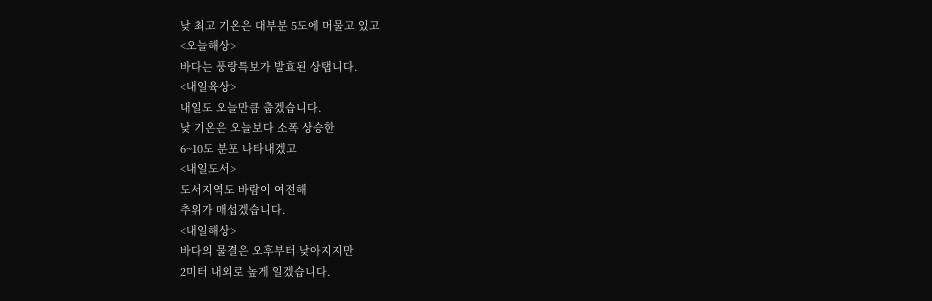낮 최고 기온은 대부분 5도에 머물고 있고
<오늘해상>
바다는 풍랑특보가 발효된 상탭니다.
<내일육상>
내일도 오늘만큼 춥겠습니다.
낮 기온은 오늘보다 소폭 상승한
6~10도 분포 나타내겠고
<내일도서>
도서지역도 바람이 여전해
추위가 매섭겠습니다.
<내일해상>
바다의 물결은 오후부터 낮아지지만
2미터 내외로 높게 일겠습니다.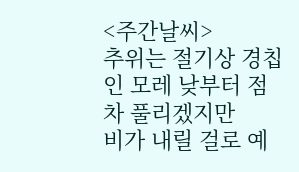<주간날씨>
추위는 절기상 경칩인 모레 낮부터 점차 풀리겠지만
비가 내릴 걸로 예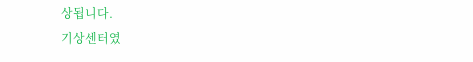상됩니다.
기상센터였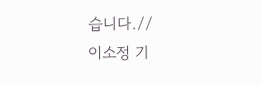습니다.//
이소정 기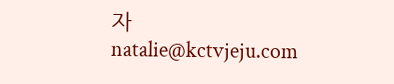자
natalie@kctvjeju.com